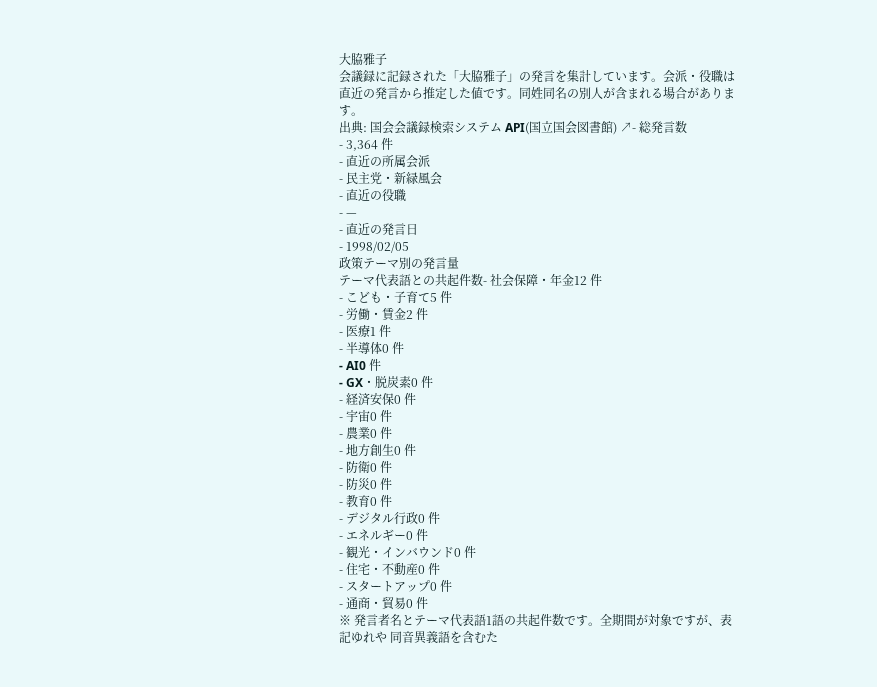大脇雅子
会議録に記録された「大脇雅子」の発言を集計しています。会派・役職は直近の発言から推定した値です。同姓同名の別人が含まれる場合があります。
出典: 国会会議録検索システム API(国立国会図書館) ↗- 総発言数
- 3,364 件
- 直近の所属会派
- 民主党・新緑風会
- 直近の役職
- —
- 直近の発言日
- 1998/02/05
政策テーマ別の発言量
テーマ代表語との共起件数- 社会保障・年金12 件
- こども・子育て5 件
- 労働・賃金2 件
- 医療1 件
- 半導体0 件
- AI0 件
- GX・脱炭素0 件
- 経済安保0 件
- 宇宙0 件
- 農業0 件
- 地方創生0 件
- 防衛0 件
- 防災0 件
- 教育0 件
- デジタル行政0 件
- エネルギー0 件
- 観光・インバウンド0 件
- 住宅・不動産0 件
- スタートアップ0 件
- 通商・貿易0 件
※ 発言者名とテーマ代表語1語の共起件数です。全期間が対象ですが、表記ゆれや 同音異義語を含むた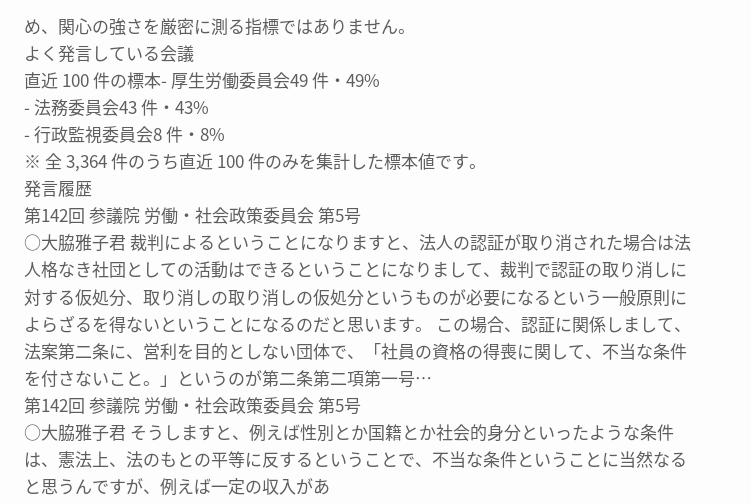め、関心の強さを厳密に測る指標ではありません。
よく発言している会議
直近 100 件の標本- 厚生労働委員会49 件・49%
- 法務委員会43 件・43%
- 行政監視委員会8 件・8%
※ 全 3,364 件のうち直近 100 件のみを集計した標本値です。
発言履歴
第142回 参議院 労働・社会政策委員会 第5号
○大脇雅子君 裁判によるということになりますと、法人の認証が取り消された場合は法人格なき社団としての活動はできるということになりまして、裁判で認証の取り消しに対する仮処分、取り消しの取り消しの仮処分というものが必要になるという一般原則によらざるを得ないということになるのだと思います。 この場合、認証に関係しまして、法案第二条に、営利を目的としない団体で、「社員の資格の得喪に関して、不当な条件を付さないこと。」というのが第二条第二項第一号…
第142回 参議院 労働・社会政策委員会 第5号
○大脇雅子君 そうしますと、例えば性別とか国籍とか社会的身分といったような条件は、憲法上、法のもとの平等に反するということで、不当な条件ということに当然なると思うんですが、例えば一定の収入があ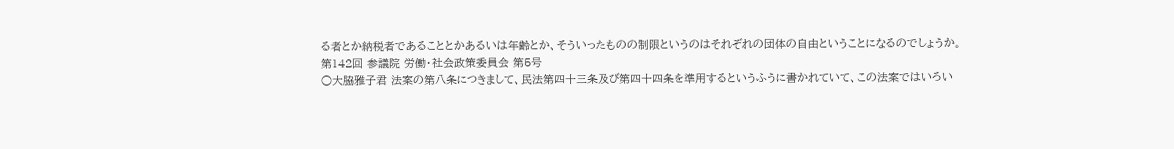る者とか納税者であることとかあるいは年齢とか、そういったものの制限というのはそれぞれの団体の自由ということになるのでしょうか。
第142回 参議院 労働・社会政策委員会 第5号
○大脇雅子君 法案の第八条につきまして、民法第四十三条及び第四十四条を準用するというふうに書かれていて、この法案ではいろい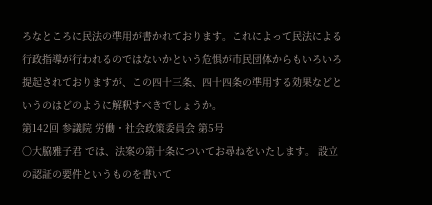ろなところに民法の準用が書かれております。これによって民法による行政指導が行われるのではないかという危惧が市民団体からもいろいろ提起されておりますが、この四十三条、四十四条の準用する効果などというのはどのように解釈すべきでしょうか。
第142回 参議院 労働・社会政策委員会 第5号
○大脇雅子君 では、法案の第十条についてお尋ねをいたします。 設立の認証の要件というものを書いて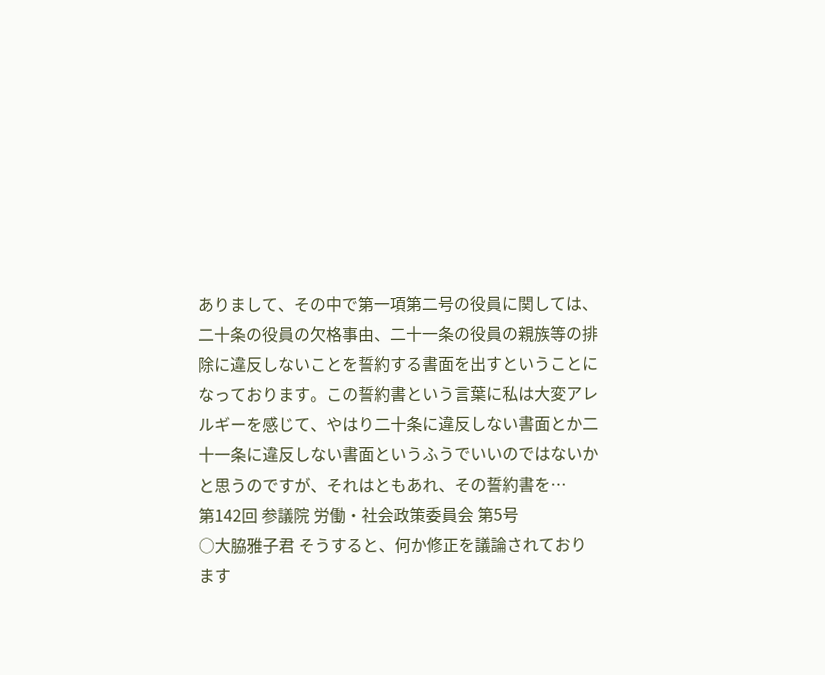ありまして、その中で第一項第二号の役員に関しては、二十条の役員の欠格事由、二十一条の役員の親族等の排除に違反しないことを誓約する書面を出すということになっております。この誓約書という言葉に私は大変アレルギーを感じて、やはり二十条に違反しない書面とか二十一条に違反しない書面というふうでいいのではないかと思うのですが、それはともあれ、その誓約書を…
第142回 参議院 労働・社会政策委員会 第5号
○大脇雅子君 そうすると、何か修正を議論されております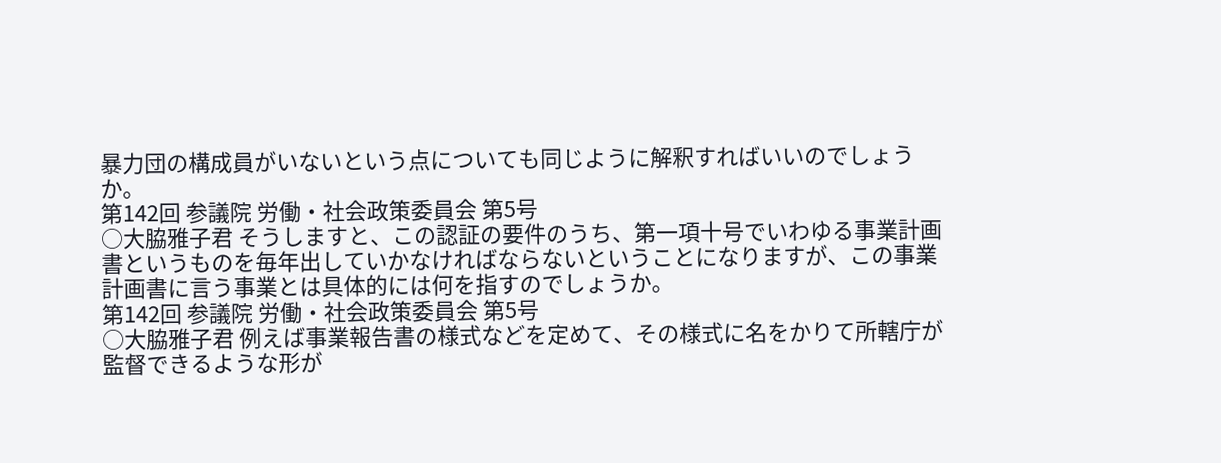暴力団の構成員がいないという点についても同じように解釈すればいいのでしょうか。
第142回 参議院 労働・社会政策委員会 第5号
○大脇雅子君 そうしますと、この認証の要件のうち、第一項十号でいわゆる事業計画書というものを毎年出していかなければならないということになりますが、この事業計画書に言う事業とは具体的には何を指すのでしょうか。
第142回 参議院 労働・社会政策委員会 第5号
○大脇雅子君 例えば事業報告書の様式などを定めて、その様式に名をかりて所轄庁が監督できるような形が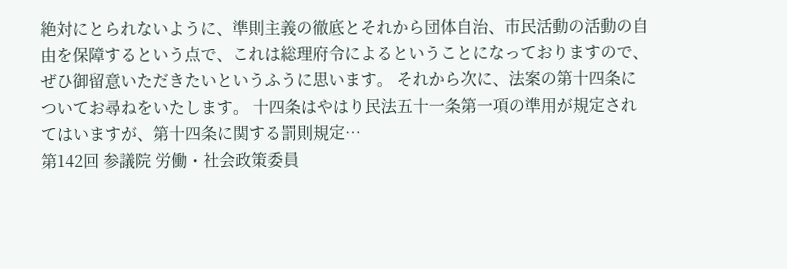絶対にとられないように、準則主義の徹底とそれから団体自治、市民活動の活動の自由を保障するという点で、これは総理府令によるということになっておりますので、ぜひ御留意いただきたいというふうに思います。 それから次に、法案の第十四条についてお尋ねをいたします。 十四条はやはり民法五十一条第一項の準用が規定されてはいますが、第十四条に関する罰則規定…
第142回 参議院 労働・社会政策委員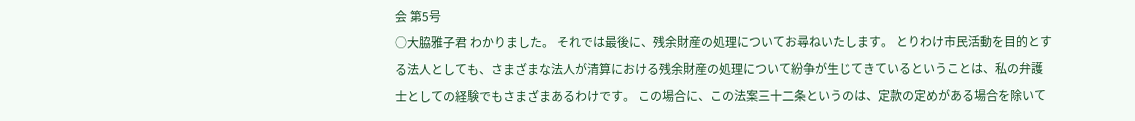会 第5号
○大脇雅子君 わかりました。 それでは最後に、残余財産の処理についてお尋ねいたします。 とりわけ市民活動を目的とする法人としても、さまざまな法人が清算における残余財産の処理について紛争が生じてきているということは、私の弁護士としての経験でもさまざまあるわけです。 この場合に、この法案三十二条というのは、定款の定めがある場合を除いて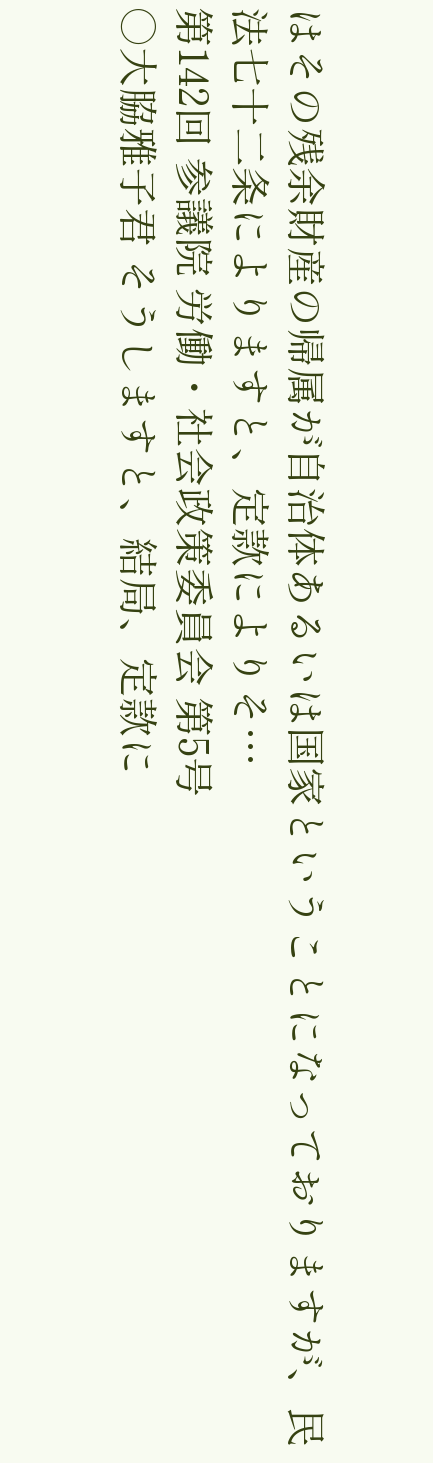はその残余財産の帰属が自治体あるいは国家ということになっておりますが、民法七十二条によりますと、定款によりそ…
第142回 参議院 労働・社会政策委員会 第5号
○大脇雅子君 そうしますと、結局、定款に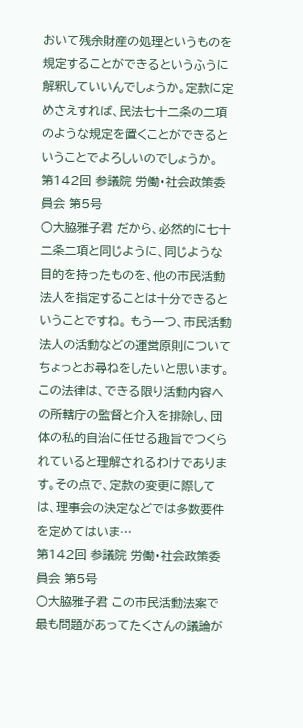おいて残余財産の処理というものを規定することができるというふうに解釈していいんでしょうか。定款に定めさえすれば、民法七十二条の二項のような規定を置くことができるということでよろしいのでしょうか。
第142回 参議院 労働・社会政策委員会 第5号
○大脇雅子君 だから、必然的に七十二条二項と同じように、同じような目的を持ったものを、他の市民活動法人を指定することは十分できるということですね。 もう一つ、市民活動法人の活動などの運営原則についてちょっとお尋ねをしたいと思います。 この法律は、できる限り活動内容への所轄庁の監督と介入を排除し、団体の私的自治に任せる趣旨でつくられていると理解されるわけであります。その点で、定款の変更に際しては、理事会の決定などでは多数要件を定めてはいま…
第142回 参議院 労働・社会政策委員会 第5号
○大脇雅子君 この市民活動法案で最も問題があってたくさんの議論が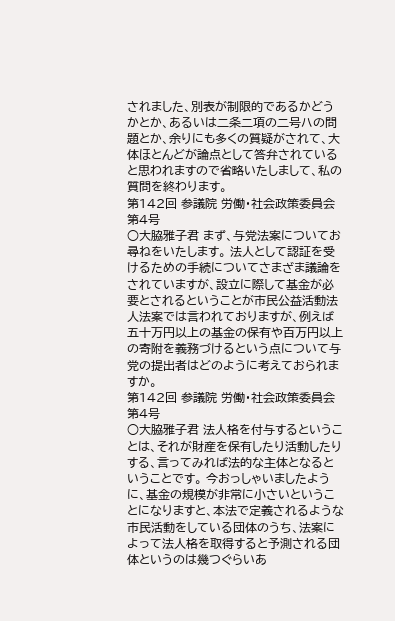されました、別表が制限的であるかどうかとか、あるいは二条二項の二号ハの問題とか、余りにも多くの質疑がされて、大体ほとんどが論点として答弁されていると思われますので省略いたしまして、私の質問を終わります。
第142回 参議院 労働・社会政策委員会 第4号
○大脇雅子君 まず、与党法案についてお尋ねをいたします。 法人として認証を受けるための手続についてさまざま議論をされていますが、設立に際して基金が必要とされるということが市民公益活動法人法案では言われておりますが、例えば五十万円以上の基金の保有や百万円以上の寄附を義務づけるという点について与党の提出者はどのように考えておられますか。
第142回 参議院 労働・社会政策委員会 第4号
○大脇雅子君 法人格を付与するということは、それが財産を保有したり活動したりする、言ってみれば法的な主体となるということです。 今おっしゃいましたように、基金の規模が非常に小さいということになりますと、本法で定義されるような市民活動をしている団体のうち、法案によって法人格を取得すると予測される団体というのは幾つぐらいあ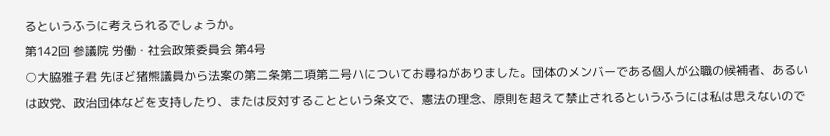るというふうに考えられるでしょうか。
第142回 参議院 労働・社会政策委員会 第4号
○大脇雅子君 先ほど猪熊議員から法案の第二条第二項第二号ハについてお尋ねがありました。団体のメンバーである個人が公職の候補者、あるいは政党、政治団体などを支持したり、または反対することという条文で、憲法の理念、原則を超えて禁止されるというふうには私は思えないので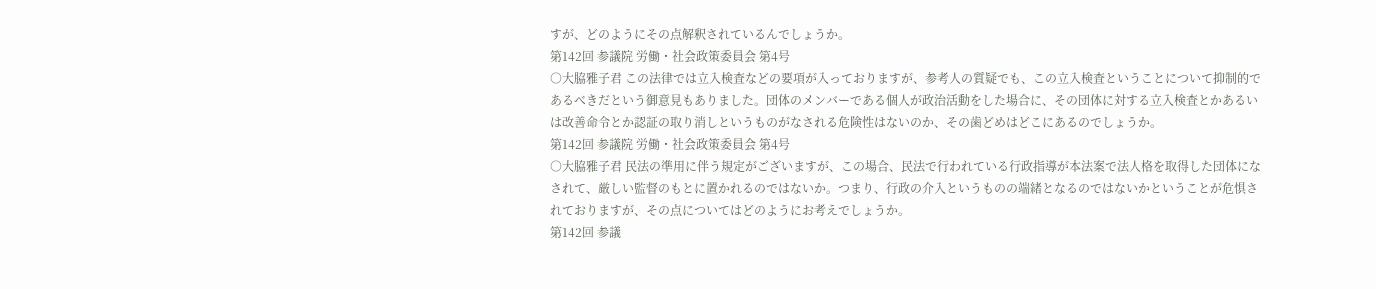すが、どのようにその点解釈されているんでしょうか。
第142回 参議院 労働・社会政策委員会 第4号
○大脇雅子君 この法律では立入検査などの要項が入っておりますが、参考人の質疑でも、この立入検査ということについて抑制的であるべきだという御意見もありました。団体のメンバーである個人が政治活動をした場合に、その団体に対する立入検査とかあるいは改善命令とか認証の取り消しというものがなされる危険性はないのか、その歯どめはどこにあるのでしょうか。
第142回 参議院 労働・社会政策委員会 第4号
○大脇雅子君 民法の準用に伴う規定がございますが、この場合、民法で行われている行政指導が本法案で法人格を取得した団体になされて、厳しい監督のもとに置かれるのではないか。つまり、行政の介入というものの端緒となるのではないかということが危惧されておりますが、その点についてはどのようにお考えでしょうか。
第142回 参議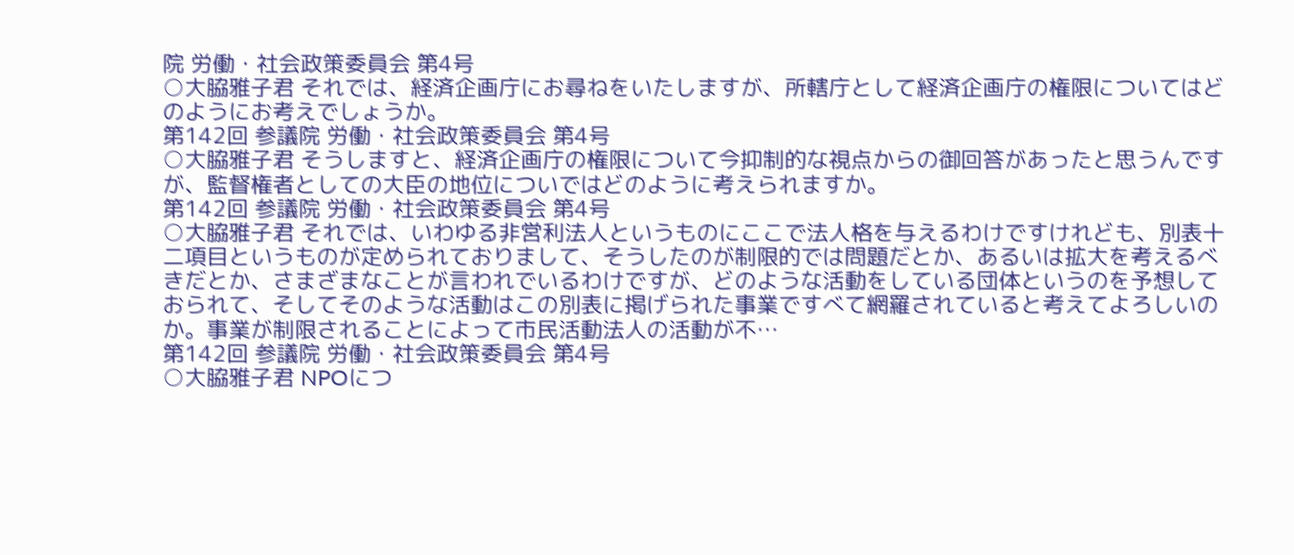院 労働・社会政策委員会 第4号
○大脇雅子君 それでは、経済企画庁にお尋ねをいたしますが、所轄庁として経済企画庁の権限についてはどのようにお考えでしょうか。
第142回 参議院 労働・社会政策委員会 第4号
○大脇雅子君 そうしますと、経済企画庁の権限について今抑制的な視点からの御回答があったと思うんですが、監督権者としての大臣の地位についではどのように考えられますか。
第142回 参議院 労働・社会政策委員会 第4号
○大脇雅子君 それでは、いわゆる非営利法人というものにここで法人格を与えるわけですけれども、別表十二項目というものが定められておりまして、そうしたのが制限的では問題だとか、あるいは拡大を考えるべきだとか、さまざまなことが言われでいるわけですが、どのような活動をしている団体というのを予想しておられて、そしてそのような活動はこの別表に掲げられた事業ですべて網羅されていると考えてよろしいのか。事業が制限されることによって市民活動法人の活動が不…
第142回 参議院 労働・社会政策委員会 第4号
○大脇雅子君 NPOにつ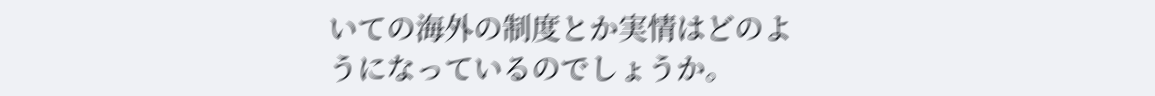いての海外の制度とか実情はどのようになっているのでしょうか。